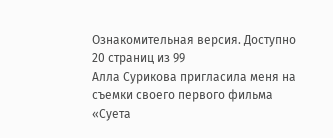Ознакомительная версия. Доступно 20 страниц из 99
Алла Сурикова пригласила меня на съемки своего первого фильма «Суета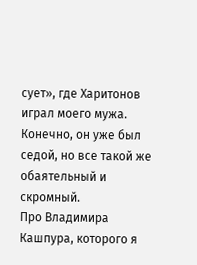сует», где Харитонов играл моего мужа. Конечно, он уже был седой, но все такой же обаятельный и скромный.
Про Владимира Кашпура, которого я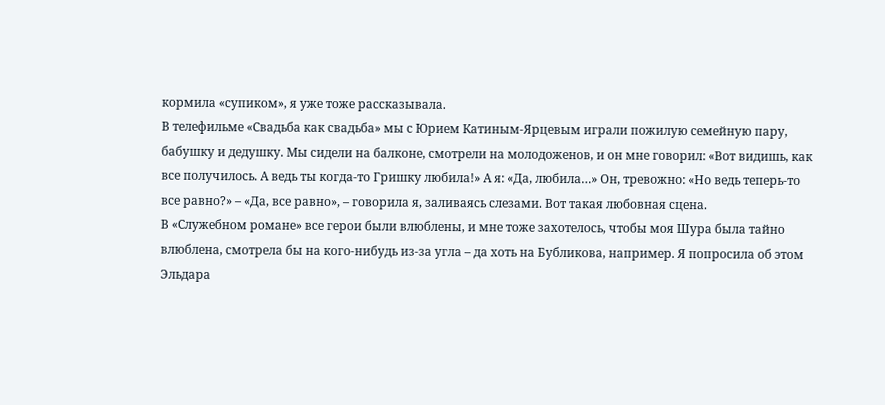кормила «супиком», я уже тоже рассказывала.
В телефильме «Свадьба как свадьба» мы с Юрием Катиным-Ярцевым играли пожилую семейную пару, бабушку и дедушку. Мы сидели на балконе, смотрели на молодоженов, и он мне говорил: «Вот видишь, как все получилось. А ведь ты когда-то Гришку любила!» А я: «Да, любила…» Он, тревожно: «Но ведь теперь-то все равно?» – «Да, все равно», – говорила я, заливаясь слезами. Вот такая любовная сцена.
В «Служебном романе» все герои были влюблены, и мне тоже захотелось, чтобы моя Шура была тайно влюблена, смотрела бы на кого-нибудь из-за угла – да хоть на Бубликова, например. Я попросила об этом Эльдара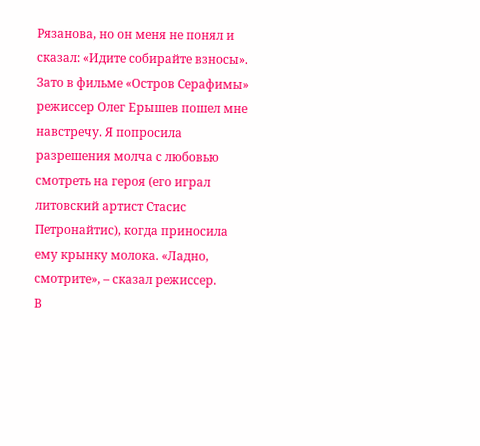Рязанова, но он меня не понял и сказал: «Идите собирайте взносы».
Зато в фильме «Остров Серафимы» режиссер Олег Ерышев пошел мне навстречу. Я попросила разрешения молча с любовью смотреть на героя (его играл литовский артист Стасис Петронайтис), когда приносила ему крынку молока. «Ладно, смотрите», – сказал режиссер.
В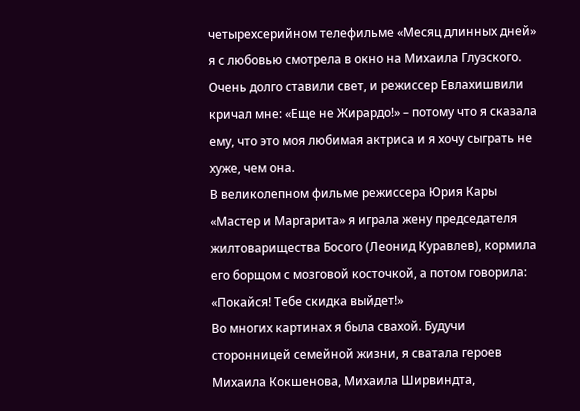четырехсерийном телефильме «Месяц длинных дней» я с любовью смотрела в окно на Михаила Глузского. Очень долго ставили свет, и режиссер Евлахишвили кричал мне: «Еще не Жирардо!» – потому что я сказала ему, что это моя любимая актриса и я хочу сыграть не хуже, чем она.
В великолепном фильме режиссера Юрия Кары «Мастер и Маргарита» я играла жену председателя жилтоварищества Босого (Леонид Куравлев), кормила его борщом с мозговой косточкой, а потом говорила: «Покайся! Тебе скидка выйдет!»
Во многих картинах я была свахой. Будучи сторонницей семейной жизни, я сватала героев Михаила Кокшенова, Михаила Ширвиндта,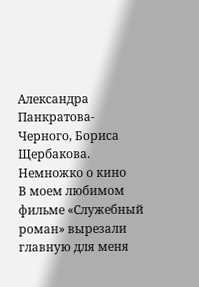Александра Панкратова-Черного, Бориса Щербакова.
Немножко о кино
В моем любимом фильме «Служебный роман» вырезали главную для меня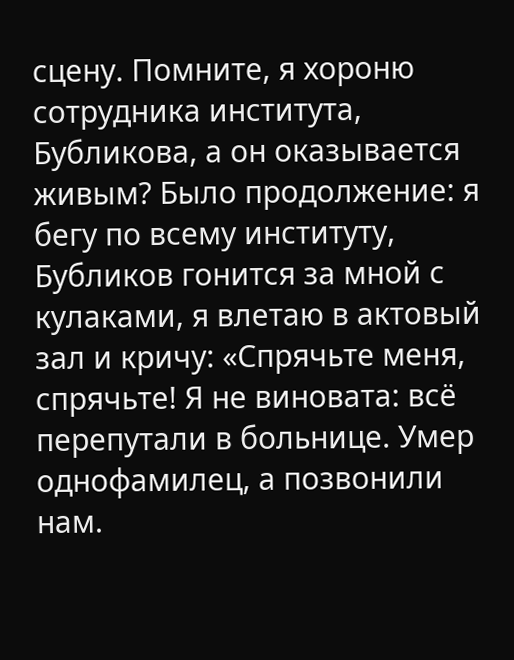сцену. Помните, я хороню сотрудника института, Бубликова, а он оказывается живым? Было продолжение: я бегу по всему институту, Бубликов гонится за мной с кулаками, я влетаю в актовый зал и кричу: «Спрячьте меня, спрячьте! Я не виновата: всё перепутали в больнице. Умер однофамилец, а позвонили нам.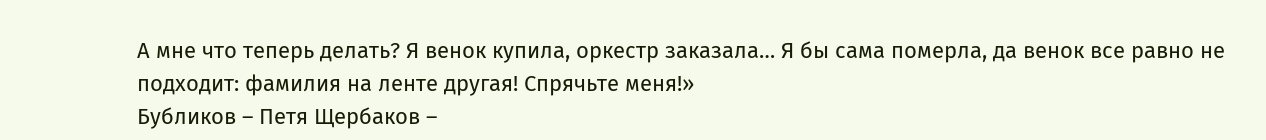А мне что теперь делать? Я венок купила, оркестр заказала… Я бы сама померла, да венок все равно не подходит: фамилия на ленте другая! Спрячьте меня!»
Бубликов – Петя Щербаков –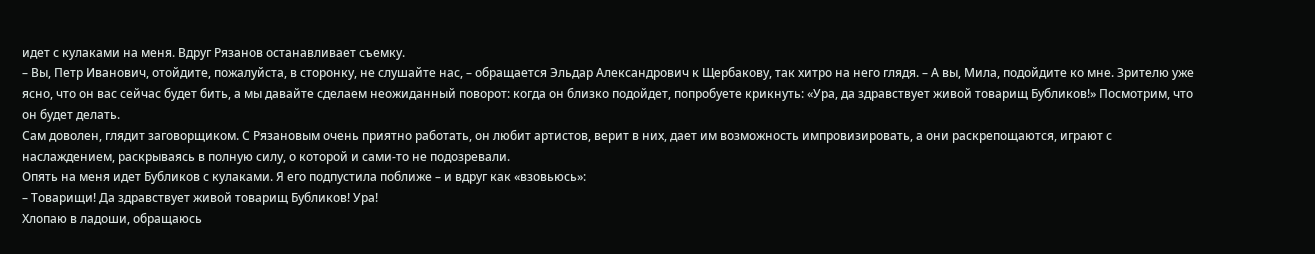идет с кулаками на меня. Вдруг Рязанов останавливает съемку.
– Вы, Петр Иванович, отойдите, пожалуйста, в сторонку, не слушайте нас, – обращается Эльдар Александрович к Щербакову, так хитро на него глядя. – А вы, Мила, подойдите ко мне. Зрителю уже ясно, что он вас сейчас будет бить, а мы давайте сделаем неожиданный поворот: когда он близко подойдет, попробуете крикнуть: «Ура, да здравствует живой товарищ Бубликов!» Посмотрим, что он будет делать.
Сам доволен, глядит заговорщиком. С Рязановым очень приятно работать, он любит артистов, верит в них, дает им возможность импровизировать, а они раскрепощаются, играют с наслаждением, раскрываясь в полную силу, о которой и сами-то не подозревали.
Опять на меня идет Бубликов с кулаками. Я его подпустила поближе – и вдруг как «взовьюсь»:
– Товарищи! Да здравствует живой товарищ Бубликов! Ура!
Хлопаю в ладоши, обращаюсь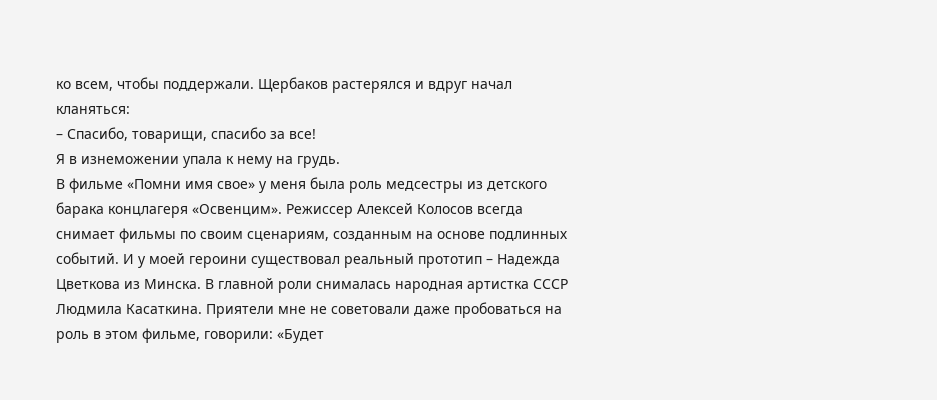ко всем, чтобы поддержали. Щербаков растерялся и вдруг начал кланяться:
– Спасибо, товарищи, спасибо за все!
Я в изнеможении упала к нему на грудь.
В фильме «Помни имя свое» у меня была роль медсестры из детского барака концлагеря «Освенцим». Режиссер Алексей Колосов всегда снимает фильмы по своим сценариям, созданным на основе подлинных событий. И у моей героини существовал реальный прототип – Надежда Цветкова из Минска. В главной роли снималась народная артистка СССР Людмила Касаткина. Приятели мне не советовали даже пробоваться на роль в этом фильме, говорили: «Будет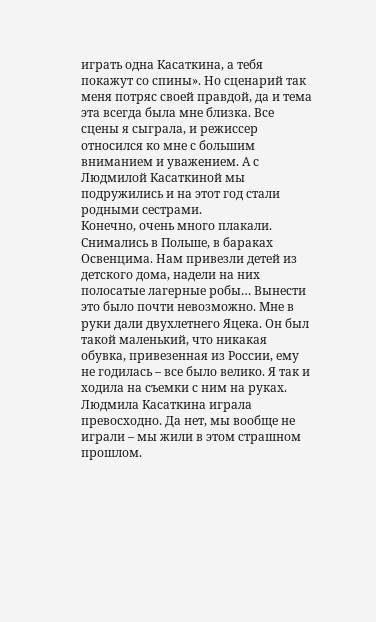играть одна Касаткина, а тебя покажут со спины». Но сценарий так меня потряс своей правдой, да и тема эта всегда была мне близка. Все сцены я сыграла, и режиссер относился ко мне с большим вниманием и уважением. А с Людмилой Касаткиной мы подружились и на этот год стали родными сестрами.
Конечно, очень много плакали. Снимались в Польше, в бараках Освенцима. Нам привезли детей из детского дома, надели на них полосатые лагерные робы… Вынести это было почти невозможно. Мне в руки дали двухлетнего Яцека. Он был такой маленький, что никакая обувка, привезенная из России, ему не годилась – все было велико. Я так и ходила на съемки с ним на руках.
Людмила Касаткина играла превосходно. Да нет, мы вообще не играли – мы жили в этом страшном прошлом.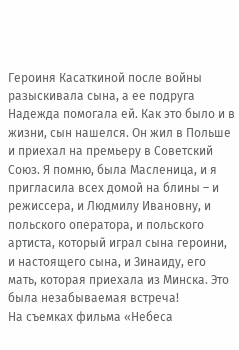Героиня Касаткиной после войны разыскивала сына, а ее подруга Надежда помогала ей. Как это было и в жизни, сын нашелся. Он жил в Польше и приехал на премьеру в Советский Союз. Я помню, была Масленица, и я пригласила всех домой на блины – и режиссера, и Людмилу Ивановну, и польского оператора, и польского артиста, который играл сына героини, и настоящего сына, и Зинаиду, его мать, которая приехала из Минска. Это была незабываемая встреча!
На съемках фильма «Небеса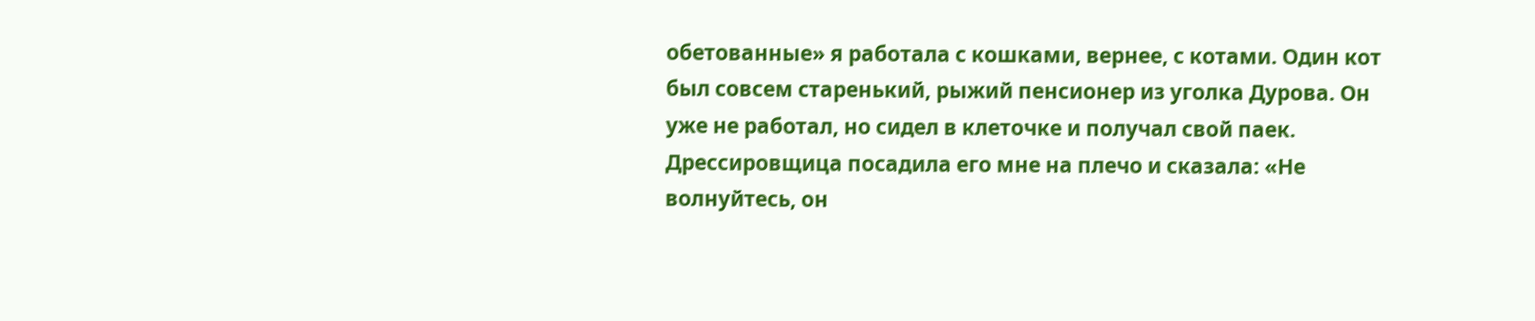обетованные» я работала с кошками, вернее, с котами. Один кот был совсем старенький, рыжий пенсионер из уголка Дурова. Он уже не работал, но сидел в клеточке и получал свой паек. Дрессировщица посадила его мне на плечо и сказала: «Не волнуйтесь, он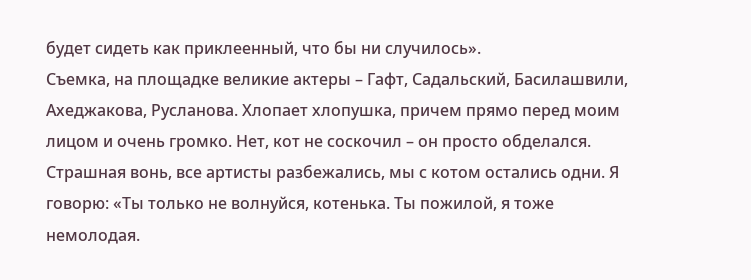будет сидеть как приклеенный, что бы ни случилось».
Съемка, на площадке великие актеры – Гафт, Садальский, Басилашвили, Ахеджакова, Русланова. Хлопает хлопушка, причем прямо перед моим лицом и очень громко. Нет, кот не соскочил – он просто обделался. Страшная вонь, все артисты разбежались, мы с котом остались одни. Я говорю: «Ты только не волнуйся, котенька. Ты пожилой, я тоже немолодая.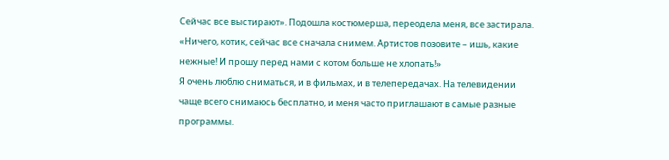Сейчас все выстирают». Подошла костюмерша, переодела меня, все застирала. «Ничего, котик, сейчас все сначала снимем. Артистов позовите – ишь, какие нежные! И прошу перед нами с котом больше не хлопать!»
Я очень люблю сниматься, и в фильмах, и в телепередачах. На телевидении чаще всего снимаюсь бесплатно, и меня часто приглашают в самые разные программы.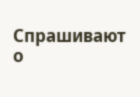Спрашивают о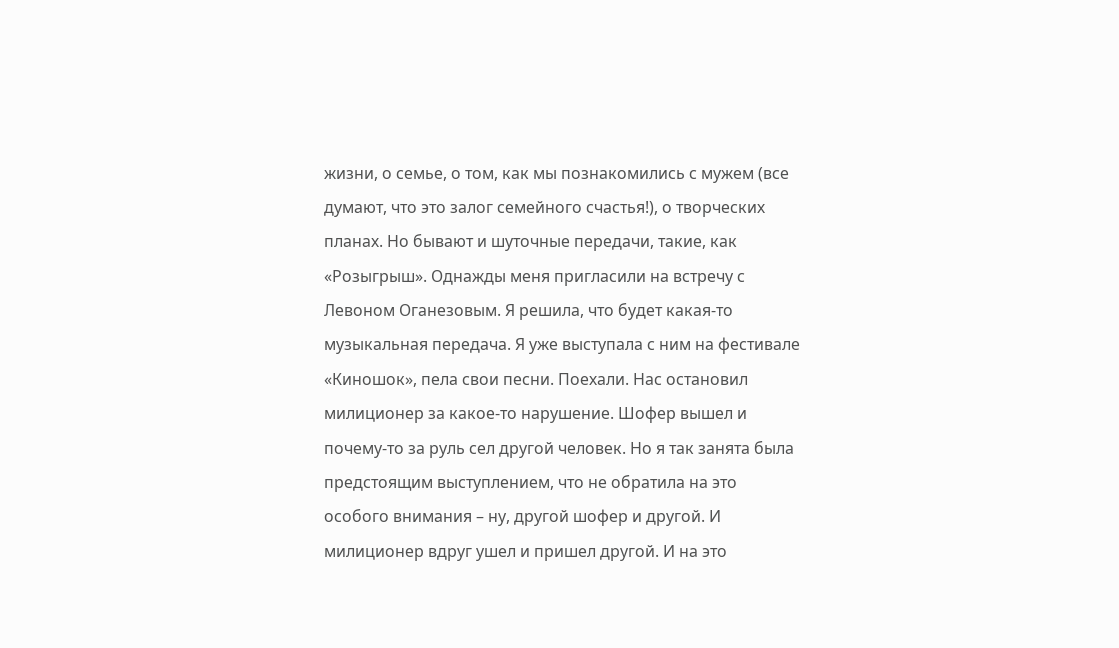жизни, о семье, о том, как мы познакомились с мужем (все думают, что это залог семейного счастья!), о творческих планах. Но бывают и шуточные передачи, такие, как «Розыгрыш». Однажды меня пригласили на встречу с Левоном Оганезовым. Я решила, что будет какая-то музыкальная передача. Я уже выступала с ним на фестивале «Киношок», пела свои песни. Поехали. Нас остановил милиционер за какое-то нарушение. Шофер вышел и почему-то за руль сел другой человек. Но я так занята была предстоящим выступлением, что не обратила на это особого внимания – ну, другой шофер и другой. И милиционер вдруг ушел и пришел другой. И на это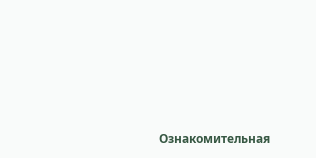Ознакомительная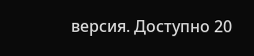версия. Доступно 20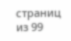страниц из 99